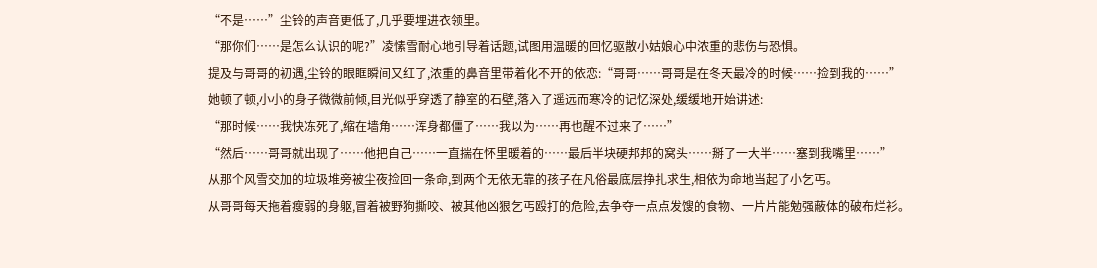“不是……”尘铃的声音更低了,几乎要埋进衣领里。
“那你们……是怎么认识的呢?”凌愫雪耐心地引导着话题,试图用温暖的回忆驱散小姑娘心中浓重的悲伤与恐惧。
提及与哥哥的初遇,尘铃的眼眶瞬间又红了,浓重的鼻音里带着化不开的依恋:“哥哥……哥哥是在冬天最冷的时候……捡到我的……”
她顿了顿,小小的身子微微前倾,目光似乎穿透了静室的石壁,落入了遥远而寒冷的记忆深处,缓缓地开始讲述:
“那时候……我快冻死了,缩在墙角……浑身都僵了……我以为……再也醒不过来了……”
“然后……哥哥就出现了……他把自己……一直揣在怀里暖着的……最后半块硬邦邦的窝头……掰了一大半……塞到我嘴里……”
从那个风雪交加的垃圾堆旁被尘夜捡回一条命,到两个无依无靠的孩子在凡俗最底层挣扎求生,相依为命地当起了小乞丐。
从哥哥每天拖着瘦弱的身躯,冒着被野狗撕咬、被其他凶狠乞丐殴打的危险,去争夺一点点发馊的食物、一片片能勉强蔽体的破布烂衫。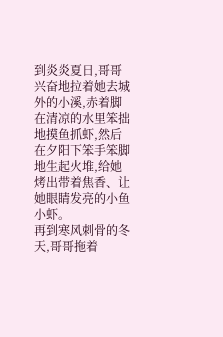到炎炎夏日,哥哥兴奋地拉着她去城外的小溪,赤着脚在清凉的水里笨拙地摸鱼抓虾,然后在夕阳下笨手笨脚地生起火堆,给她烤出带着焦香、让她眼睛发亮的小鱼小虾。
再到寒风刺骨的冬天,哥哥拖着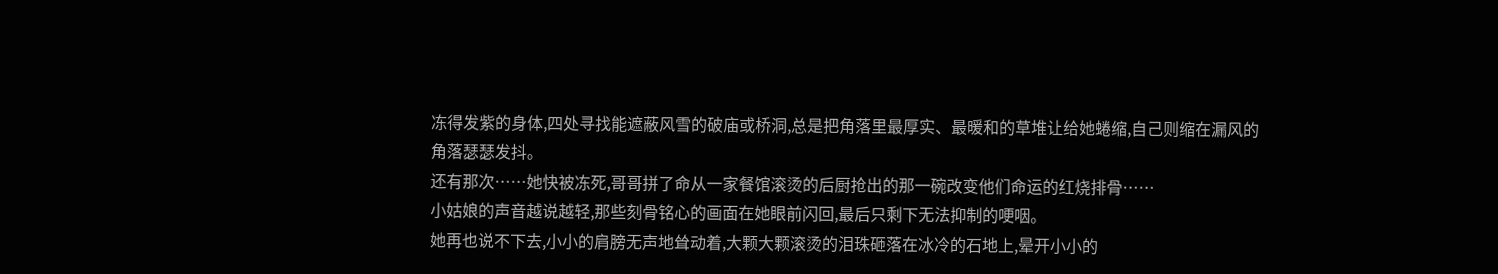冻得发紫的身体,四处寻找能遮蔽风雪的破庙或桥洞,总是把角落里最厚实、最暖和的草堆让给她蜷缩,自己则缩在漏风的角落瑟瑟发抖。
还有那次……她快被冻死,哥哥拼了命从一家餐馆滚烫的后厨抢出的那一碗改变他们命运的红烧排骨……
小姑娘的声音越说越轻,那些刻骨铭心的画面在她眼前闪回,最后只剩下无法抑制的哽咽。
她再也说不下去,小小的肩膀无声地耸动着,大颗大颗滚烫的泪珠砸落在冰冷的石地上,晕开小小的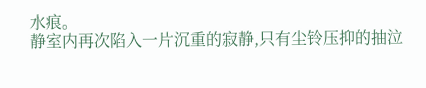水痕。
静室内再次陷入一片沉重的寂静,只有尘铃压抑的抽泣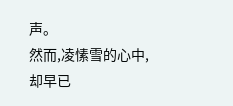声。
然而,凌愫雪的心中,却早已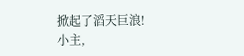掀起了滔天巨浪!
小主,